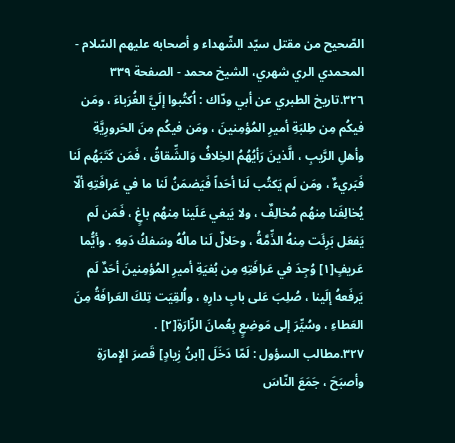الصّحيح من مقتل سيّد الشّهداء و أصحابه عليهم السّلام - المحمدي الري شهري، الشيخ محمد - الصفحة ٣٣٩
٣٢٦.تاريخ الطبري عن أبي ودّاك : اُكتُبوا إلَيَّ الغُرَباءَ ، ومَن فيكُم مِن طِلبَةِ أميرِ المُؤمِنينَ ، ومَن فيكُم مِنَ الحَرورِيَّةِ وأهلِ الرَّيبِ ، الَّذينَ رَأيُهُمُ الخِلافُ وَالشِّقاقُ ، فَمَن كَتَبَهُم لَنا فَبَريءٌ ، ومَن لَم يَكتُب لَنا أحَداً فَيَضمَنُ لَنا ما في عَرافَتِهِ ألّا يُخالِفَنا مِنهُم مُخالِفٌ ، ولا يَبغي عَلَينا مِنهُم باغٍ ، فَمَن لَم يَفعَل بَرِئَت مِنهُ الذِّمَّةُ ، وحَلالٌ لَنا مالُهُ وسَفكُ دَمِهِ . وأيُّما عَريفٍ[١] وُجِدَ في عَرافَتِهِ مِن بُغيَةِ أميرِ المُؤمِنينَ أحَدٌ لَم يَرفَعهُ إلَينا ، صُلِبَ عَلى بابِ دارِهِ ، واُلقِيَت تِلكَ العَرافَةُ مِنَ العَطاءِ ، وسُيِّرَ إلى مَوضِعٍ بِعُمانَ الزّارَةِ[٢] .
٣٢٧.مطالب السؤول : لَمّا دَخَلَ [ابنُ زِيادٍ] قَصرَ الإِمارَةِ وأصبَحَ ، جَمَعَ النّاسَ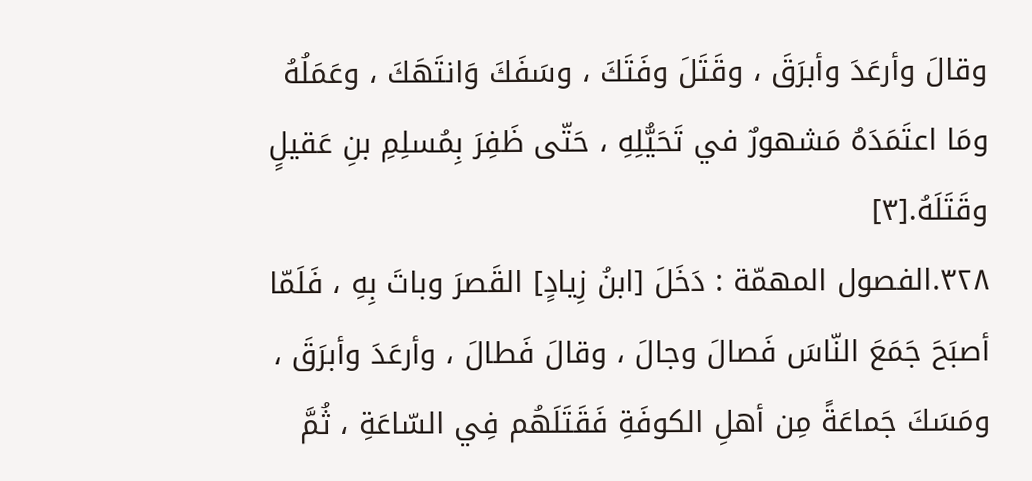وقالَ وأرعَدَ وأبرَقَ ، وقَتَلَ وفَتَكَ ، وسَفَكَ وَانتَهَكَ ، وعَمَلُهُ ومَا اعتَمَدَهُ مَشهورٌ في تَحَيُّلِهِ ، حَتّى ظَفِرَ بِمُسلِمِ بنِ عَقيلٍ وقَتَلَهُ.[٣]
٣٢٨.الفصول المهمّة : دَخَلَ [ابنُ زِيادٍ] القَصرَ وباتَ بِهِ ، فَلَمّا أصبَحَ جَمَعَ النّاسَ فَصالَ وجالَ ، وقالَ فَطالَ ، وأرعَدَ وأبرَقَ ، ومَسَكَ جَماعَةً مِن أهلِ الكوفَةِ فَقَتَلَهُم فِي السّاعَةِ ، ثُمَّ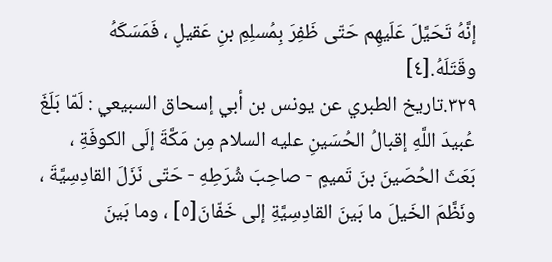إنَّهُ تَحَيَّلَ عَلَيهِم حَتّى ظَفِرَ بِمُسلِمِ بنِ عَقيلٍ ، فَمَسَكَهُ وقَتَلَهُ.[٤]
٣٢٩.تاريخ الطبري عن يونس بن أبي إسحاق السبيعي : لَمّا بَلَغَ عُبيدَ اللَّهِ إقبالُ الحُسَينِ عليه السلام مِن مَكَّةَ إلَى الكوفَةِ ، بَعَثَ الحُصَينَ بنَ تَميمٍ - صاحِبَ شُرَطِهِ - حَتّى نَزَلَ القادِسِيَّةَ ، ونَظَّمَ الخَيلَ ما بَينَ القادِسِيَّةِ إلى خَفّانَ[٥] ، وما بَينَ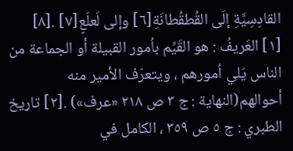القادِسِيَّةِ إلَى القُطقُطانَةِ[٦] وإلى لَعلَعٍ[٧] .[٨]
[١] العَريفُ : هو القَيِّم باُمور القبيلة أو الجماعة من الناس يَلي اُمورهم ، ويتعرّف الأمير منه أحوالهم(النهاية : ج ٣ ص ٢١٨ «عرف») .[٢] تاريخ الطبري : ج ٥ ص ٣٥٩ ، الكامل في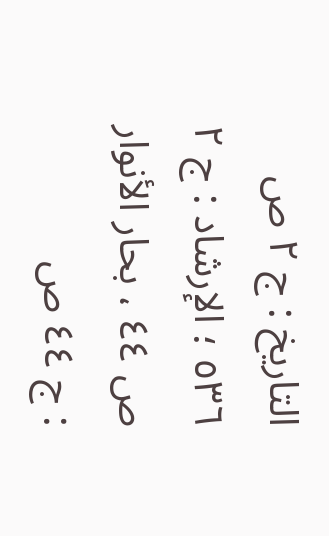التاريخ : ج ٢ ص ٥٣٦ ؛ الإرشاد : ج ٢ ص ٤٤ ، بحار الأنوار : ج ٤٤ ص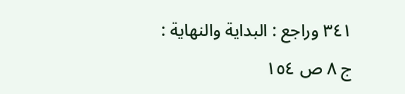٣٤١ وراجع : البداية والنهاية : ج ٨ ص ١٥٤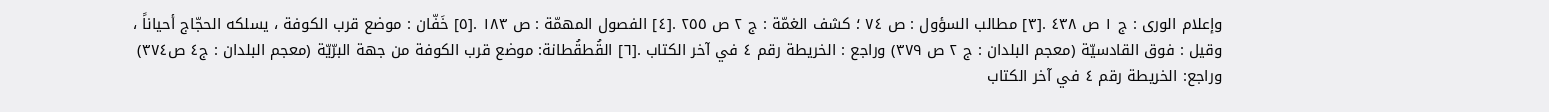وإعلام الورى : ج ١ ص ٤٣٨ .[٣] مطالب السؤول : ص ٧٤ ؛ كشف الغمّة : ج ٢ ص ٢٥٥ .[٤] الفصول المهمّة : ص ١٨٣ .[٥] خَفّان : موضع قرب الكوفة ، يسلكه الحجّاج أحياناً ، وقيل : فوق القادسيّة (معجم البلدان : ج ٢ ص ٣٧٩) وراجع : الخريطة رقم ٤ في آخر الكتاب .[٦] القُطقُطانة: موضع قرب الكوفة من جهة البرّيّة (معجم البلدان : ج٤ ص٣٧٤) وراجع: الخريطة رقم ٤ في آخر الكتاب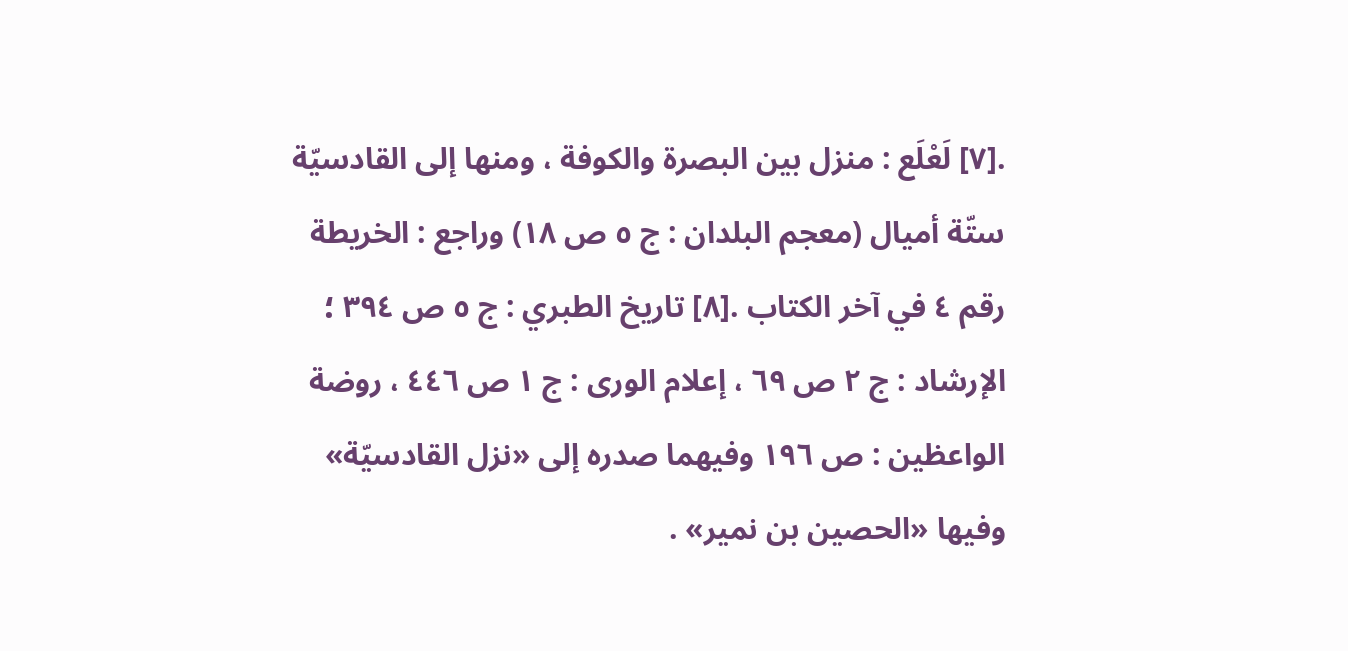.[٧] لَعْلَع : منزل بين البصرة والكوفة ، ومنها إلى القادسيّة ستّة أميال (معجم البلدان : ج ٥ ص ١٨) وراجع : الخريطة رقم ٤ في آخر الكتاب .[٨] تاريخ الطبري : ج ٥ ص ٣٩٤ ؛ الإرشاد : ج ٢ ص ٦٩ ، إعلام الورى : ج ١ ص ٤٤٦ ، روضة الواعظين : ص ١٩٦ وفيهما صدره إلى «نزل القادسيّة» وفيها «الحصين بن نمير» .